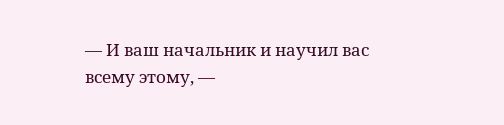— И ваш начальник и научил вас всему этому, —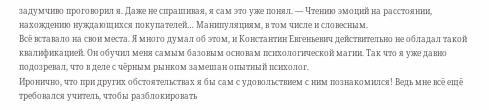задумчиво проговорил я. Даже не спрашивая, я сам это уже понял. — Чтению эмоций на расстоянии, нахождению нуждающихся покупателей… Манипуляциям, в том числе и словесным.
Всё вставало на свои места. Я много думал об этом, и Константин Евгеньевич действительно не обладал такой квалификацией. Он обучил меня самым базовым основам психологической магии. Так что я уже давно подозревал, что в деле с чёрным рынком замешан опытный психолог.
Иронично, что при других обстоятельствах я бы сам с удовольствием с ним познакомился! Ведь мне всё ещё требовался учитель, чтобы разблокировать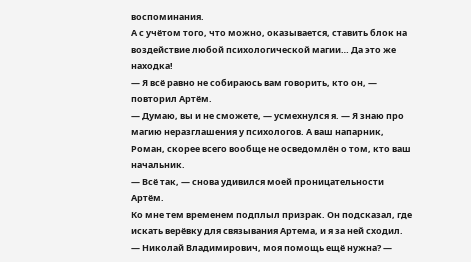воспоминания.
А с учётом того, что можно, оказывается, ставить блок на воздействие любой психологической магии… Да это же находка!
— Я всё равно не собираюсь вам говорить, кто он, — повторил Артём.
— Думаю, вы и не сможете, — усмехнулся я. — Я знаю про магию неразглашения у психологов. А ваш напарник, Роман, скорее всего вообще не осведомлён о том, кто ваш начальник.
— Всё так, — снова удивился моей проницательности Артём.
Ко мне тем временем подплыл призрак. Он подсказал, где искать верёвку для связывания Артема, и я за ней сходил.
— Николай Владимирович, моя помощь ещё нужна? —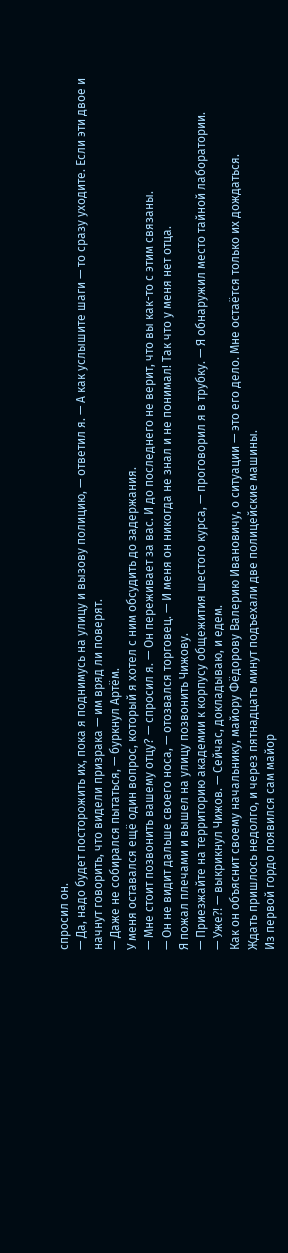спросил он.
— Да, надо будет посторожить их, пока я поднимусь на улицу и вызову полицию, — ответил я. — А как услышите шаги — то сразу уходите. Если эти двое и начнут говорить, что видели призрака — им вряд ли поверят.
— Даже не собирался пытаться, — буркнул Артём.
У меня оставался ещё один вопрос, который я хотел с ним обсудить до задержания.
— Мне стоит позвонить вашему отцу? — спросил я. — Он переживает за вас. И до последнего не верит, что вы как-то с этим связаны.
— Он не видит дальше своего носа, — отозвался торговец. — И меня он никогда не знал и не понимал! Так что у меня нет отца.
Я пожал плечами и вышел на улицу позвонить Чижову.
— Приезжайте на территорию академии к корпусу общежития шестого курса, — проговорил я в трубку. — Я обнаружил место тайной лаборатории.
— Уже⁈ — выкрикнул Чижов. — Сейчас, докладываю, и едем.
Как он объяснит своему начальнику, майору Фёдорову Валерию Ивановичу, о ситуации — это его дело. Мне остаётся только их дождаться.
Ждать пришлось недолго, и через пятнадцать минут подъехали две полицейские машины.
Из первой гордо появился сам майор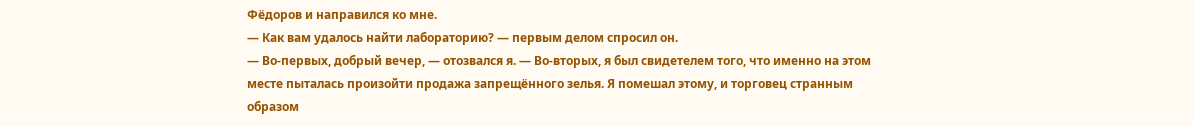Фёдоров и направился ко мне.
— Как вам удалось найти лабораторию? — первым делом спросил он.
— Во-первых, добрый вечер, — отозвался я. — Во-вторых, я был свидетелем того, что именно на этом месте пыталась произойти продажа запрещённого зелья. Я помешал этому, и торговец странным образом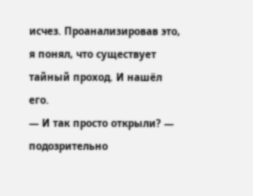исчез. Проанализировав это, я понял, что существует тайный проход. И нашёл его.
— И так просто открыли? — подозрительно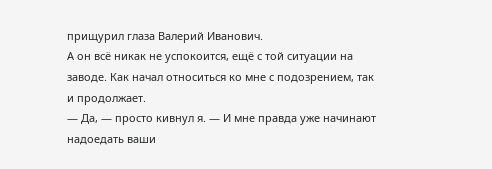прищурил глаза Валерий Иванович.
А он всё никак не успокоится, ещё с той ситуации на заводе. Как начал относиться ко мне с подозрением, так и продолжает.
— Да, — просто кивнул я. — И мне правда уже начинают надоедать ваши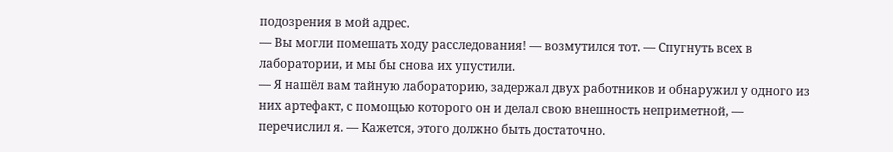подозрения в мой адрес.
— Вы могли помешать ходу расследования! — возмутился тот. — Спугнуть всех в лаборатории, и мы бы снова их упустили.
— Я нашёл вам тайную лабораторию, задержал двух работников и обнаружил у одного из них артефакт, с помощью которого он и делал свою внешность неприметной, — перечислил я. — Кажется, этого должно быть достаточно.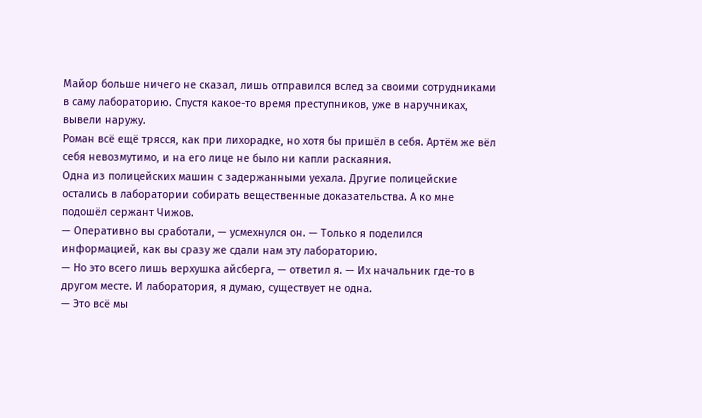Майор больше ничего не сказал, лишь отправился вслед за своими сотрудниками в саму лабораторию. Спустя какое-то время преступников, уже в наручниках, вывели наружу.
Роман всё ещё трясся, как при лихорадке, но хотя бы пришёл в себя. Артём же вёл себя невозмутимо, и на его лице не было ни капли раскаяния.
Одна из полицейских машин с задержанными уехала. Другие полицейские остались в лаборатории собирать вещественные доказательства. А ко мне подошёл сержант Чижов.
— Оперативно вы сработали, — усмехнулся он. — Только я поделился информацией, как вы сразу же сдали нам эту лабораторию.
— Но это всего лишь верхушка айсберга, — ответил я. — Их начальник где-то в другом месте. И лаборатория, я думаю, существует не одна.
— Это всё мы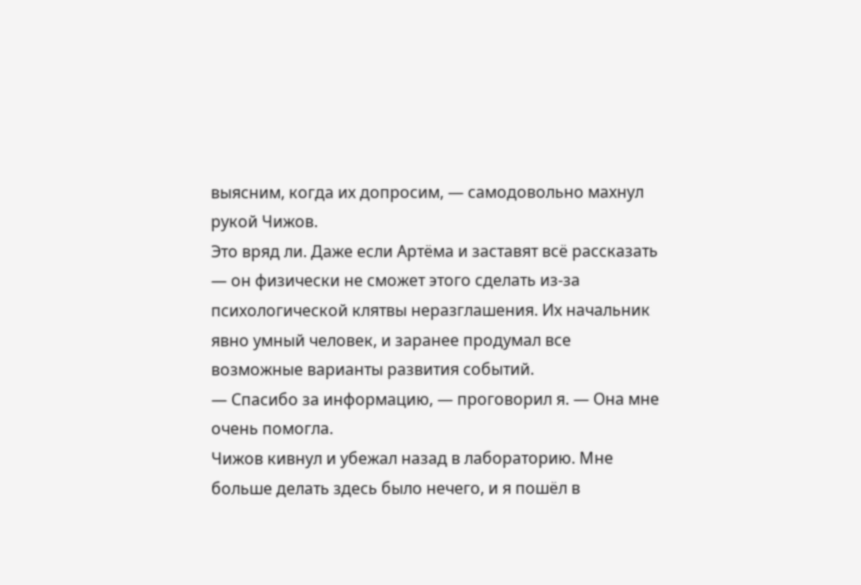выясним, когда их допросим, — самодовольно махнул рукой Чижов.
Это вряд ли. Даже если Артёма и заставят всё рассказать — он физически не сможет этого сделать из-за психологической клятвы неразглашения. Их начальник явно умный человек, и заранее продумал все возможные варианты развития событий.
— Спасибо за информацию, — проговорил я. — Она мне очень помогла.
Чижов кивнул и убежал назад в лабораторию. Мне больше делать здесь было нечего, и я пошёл в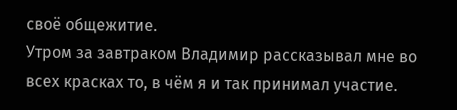своё общежитие.
Утром за завтраком Владимир рассказывал мне во всех красках то, в чём я и так принимал участие.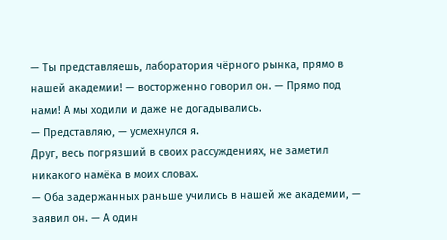— Ты представляешь, лаборатория чёрного рынка, прямо в нашей академии! — восторженно говорил он. — Прямо под нами! А мы ходили и даже не догадывались.
— Представляю, — усмехнулся я.
Друг, весь погрязший в своих рассуждениях, не заметил никакого намёка в моих словах.
— Оба задержанных раньше учились в нашей же академии, — заявил он. — А один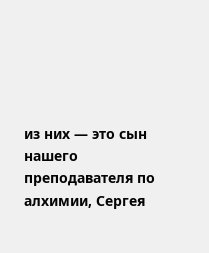из них — это сын нашего преподавателя по алхимии, Сергея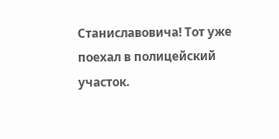Станиславовича! Тот уже поехал в полицейский участок.